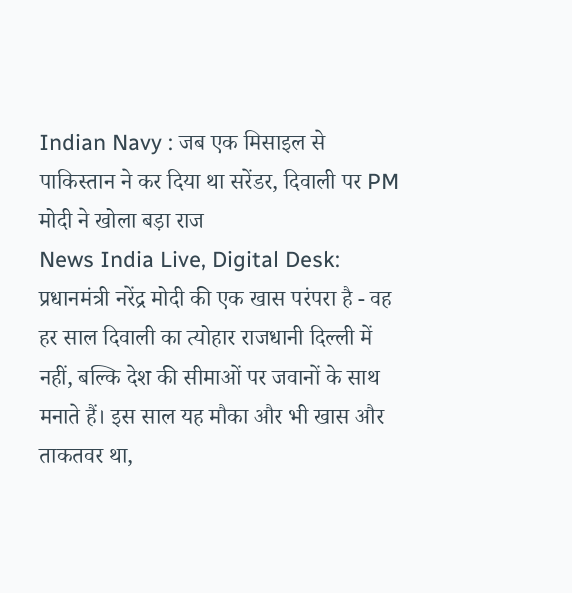Indian Navy : जब एक मिसाइल से पाकिस्तान ने कर दिया था सरेंडर, दिवाली पर PM मोदी ने खोला बड़ा राज
News India Live, Digital Desk: प्रधानमंत्री नरेंद्र मोदी की एक खास परंपरा है - वह हर साल दिवाली का त्योहार राजधानी दिल्ली में नहीं, बल्कि देश की सीमाओं पर जवानों के साथ मनाते हैं। इस साल यह मौका और भी खास और ताकतवर था,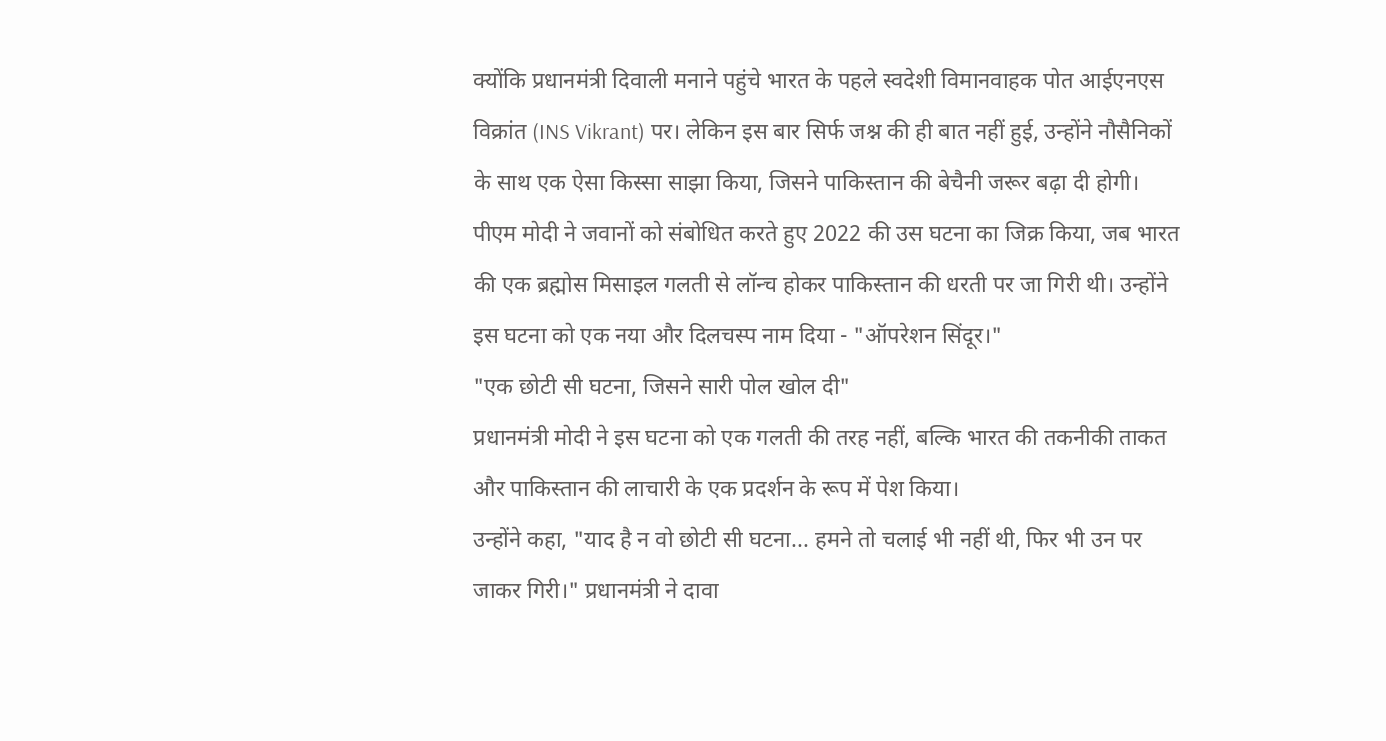क्योंकि प्रधानमंत्री दिवाली मनाने पहुंचे भारत के पहले स्वदेशी विमानवाहक पोत आईएनएस विक्रांत (INS Vikrant) पर। लेकिन इस बार सिर्फ जश्न की ही बात नहीं हुई, उन्होंने नौसैनिकों के साथ एक ऐसा किस्सा साझा किया, जिसने पाकिस्तान की बेचैनी जरूर बढ़ा दी होगी।
पीएम मोदी ने जवानों को संबोधित करते हुए 2022 की उस घटना का जिक्र किया, जब भारत की एक ब्रह्मोस मिसाइल गलती से लॉन्च होकर पाकिस्तान की धरती पर जा गिरी थी। उन्होंने इस घटना को एक नया और दिलचस्प नाम दिया - "ऑपरेशन सिंदूर।"
"एक छोटी सी घटना, जिसने सारी पोल खोल दी"
प्रधानमंत्री मोदी ने इस घटना को एक गलती की तरह नहीं, बल्कि भारत की तकनीकी ताकत और पाकिस्तान की लाचारी के एक प्रदर्शन के रूप में पेश किया।
उन्होंने कहा, "याद है न वो छोटी सी घटना... हमने तो चलाई भी नहीं थी, फिर भी उन पर जाकर गिरी।" प्रधानमंत्री ने दावा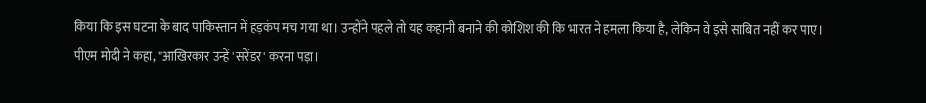किया कि इस घटना के बाद पाकिस्तान में हड़कंप मच गया था। उन्होंने पहले तो यह कहानी बनाने की कोशिश की कि भारत ने हमला किया है, लेकिन वे इसे साबित नहीं कर पाए।
पीएम मोदी ने कहा, "आखिरकार उन्हें 'सरेंडर' करना पड़ा।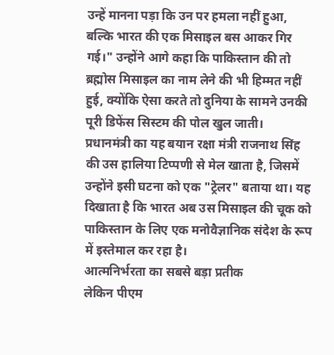उन्हें मानना पड़ा कि उन पर हमला नहीं हुआ, बल्कि भारत की एक मिसाइल बस आकर गिर गई।" उन्होंने आगे कहा कि पाकिस्तान की तो ब्रह्मोस मिसाइल का नाम लेने की भी हिम्मत नहीं हुई, क्योंकि ऐसा करते तो दुनिया के सामने उनकी पूरी डिफेंस सिस्टम की पोल खुल जाती।
प्रधानमंत्री का यह बयान रक्षा मंत्री राजनाथ सिंह की उस हालिया टिप्पणी से मेल खाता है, जिसमें उन्होंने इसी घटना को एक "ट्रेलर" बताया था। यह दिखाता है कि भारत अब उस मिसाइल की चूक को पाकिस्तान के लिए एक मनोवैज्ञानिक संदेश के रूप में इस्तेमाल कर रहा है।
आत्मनिर्भरता का सबसे बड़ा प्रतीक
लेकिन पीएम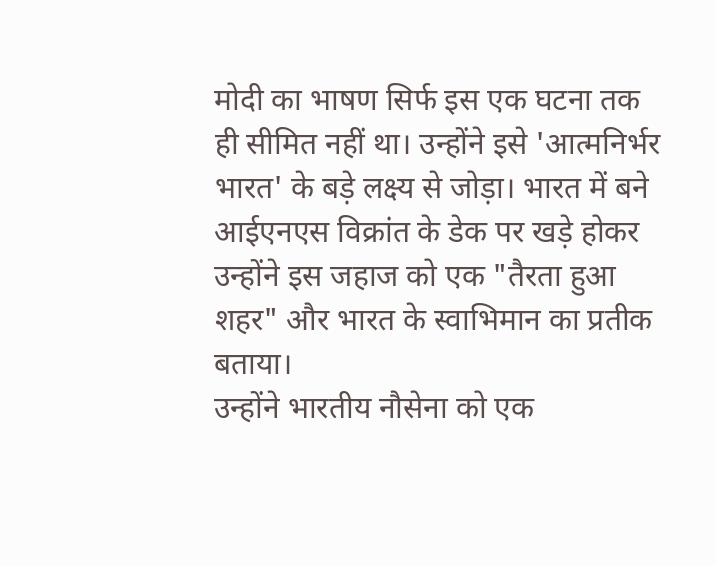मोदी का भाषण सिर्फ इस एक घटना तक ही सीमित नहीं था। उन्होंने इसे 'आत्मनिर्भर भारत' के बड़े लक्ष्य से जोड़ा। भारत में बने आईएनएस विक्रांत के डेक पर खड़े होकर उन्होंने इस जहाज को एक "तैरता हुआ शहर" और भारत के स्वाभिमान का प्रतीक बताया।
उन्होंने भारतीय नौसेना को एक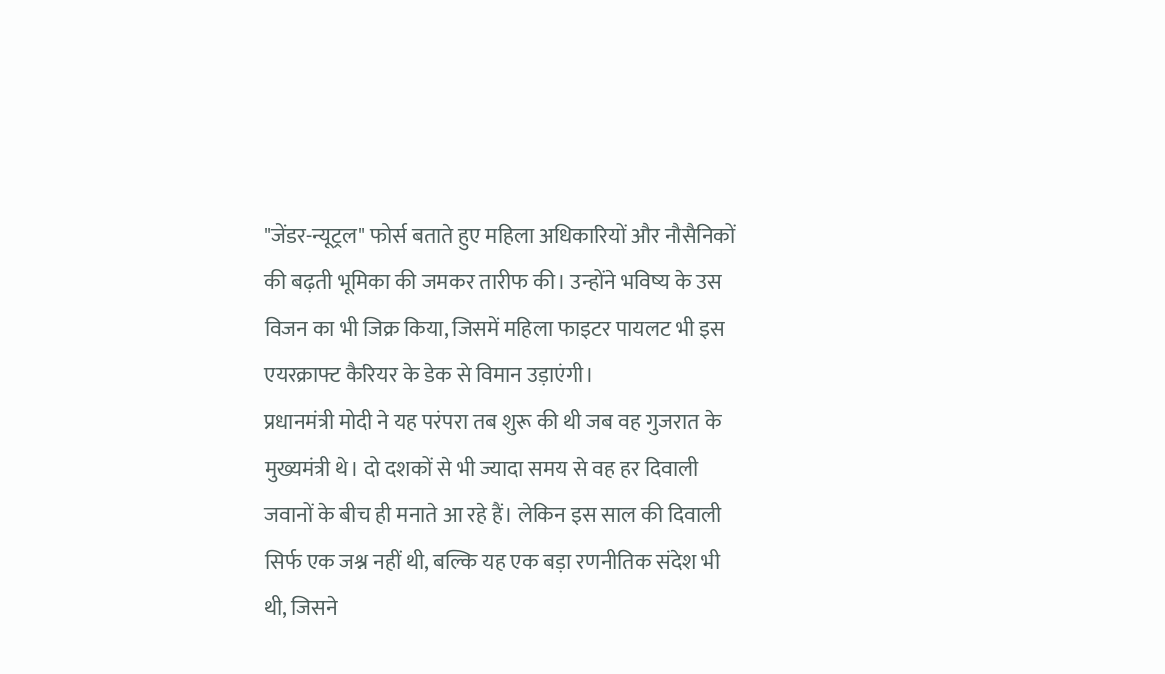"जेंडर-न्यूट्रल" फोर्स बताते हुए महिला अधिकारियों और नौसैनिकों की बढ़ती भूमिका की जमकर तारीफ की। उन्होंने भविष्य के उस विजन का भी जिक्र किया, जिसमें महिला फाइटर पायलट भी इस एयरक्राफ्ट कैरियर के डेक से विमान उड़ाएंगी।
प्रधानमंत्री मोदी ने यह परंपरा तब शुरू की थी जब वह गुजरात के मुख्यमंत्री थे। दो दशकों से भी ज्यादा समय से वह हर दिवाली जवानों के बीच ही मनाते आ रहे हैं। लेकिन इस साल की दिवाली सिर्फ एक जश्न नहीं थी, बल्कि यह एक बड़ा रणनीतिक संदेश भी थी, जिसने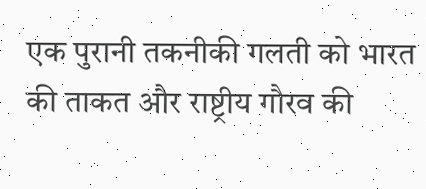एक पुरानी तकनीकी गलती को भारत की ताकत और राष्ट्रीय गौरव की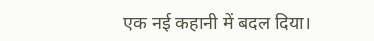एक नई कहानी में बदल दिया।